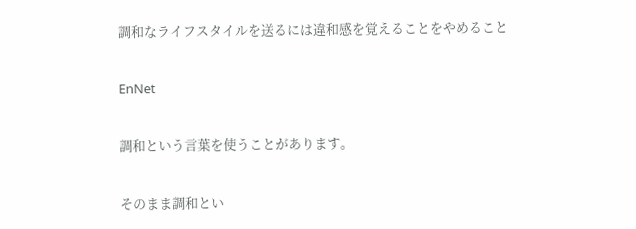調和なライフスタイルを送るには違和感を覚えることをやめること

EnNet

調和という言葉を使うことがあります。

そのまま調和とい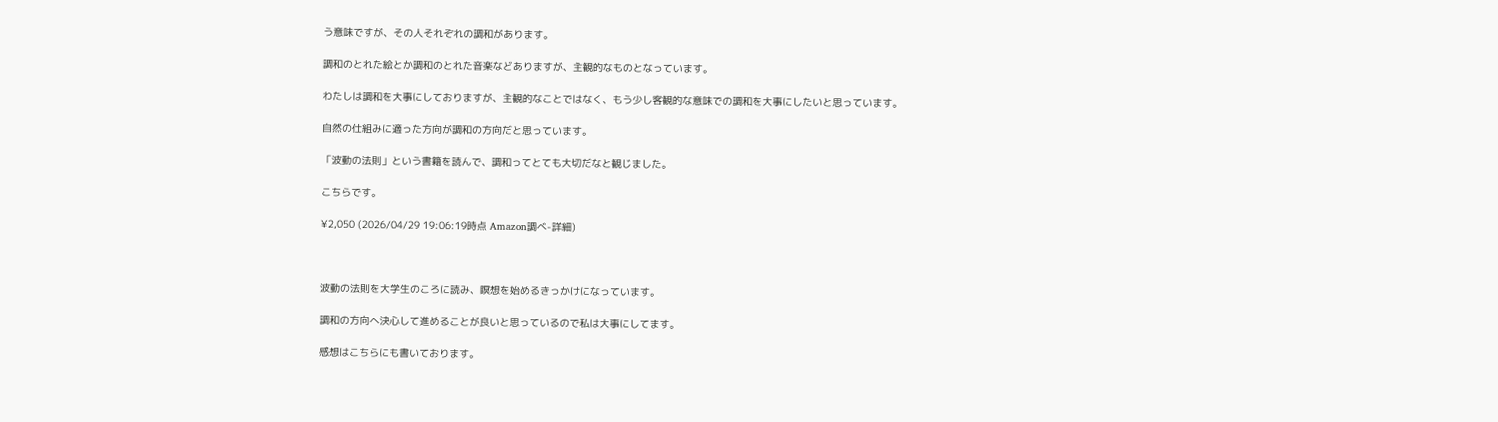う意味ですが、その人それぞれの調和があります。

調和のとれた絵とか調和のとれた音楽などありますが、主観的なものとなっています。

わたしは調和を大事にしておりますが、主観的なことではなく、もう少し客観的な意味での調和を大事にしたいと思っています。

自然の仕組みに適った方向が調和の方向だと思っています。

「波動の法則」という書籍を読んで、調和ってとても大切だなと観じました。

こちらです。

¥2,050 (2026/04/29 19:06:19時点 Amazon調べ-詳細)



波動の法則を大学生のころに読み、瞑想を始めるきっかけになっています。

調和の方向へ決心して進めることが良いと思っているので私は大事にしてます。

感想はこちらにも書いております。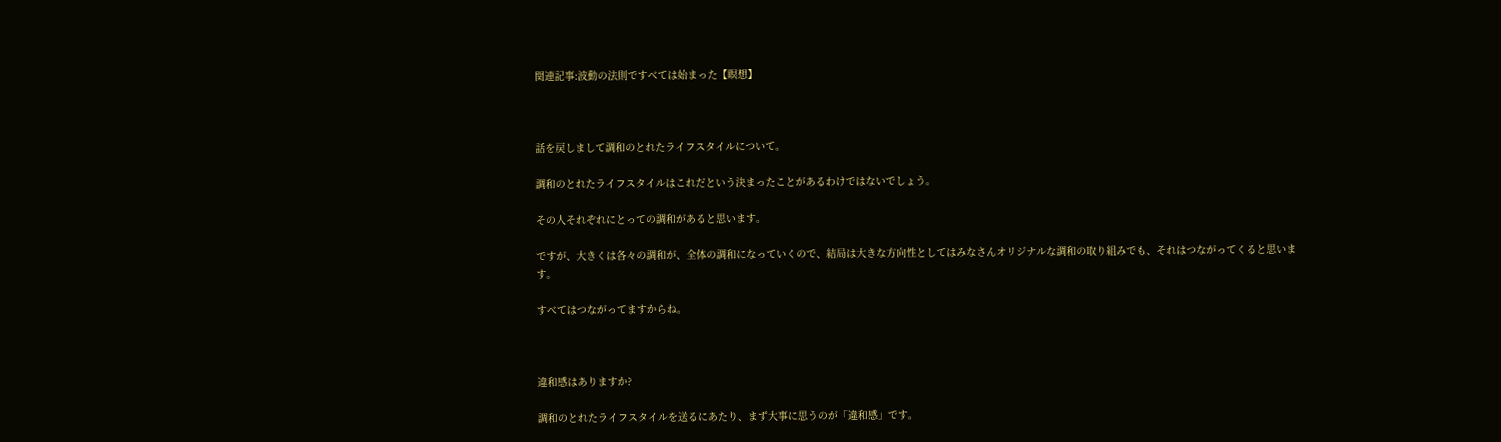関連記事:波動の法則ですべては始まった【瞑想】



話を戻しまして調和のとれたライフスタイルについて。

調和のとれたライフスタイルはこれだという決まったことがあるわけではないでしょう。

その人それぞれにとっての調和があると思います。

ですが、大きくは各々の調和が、全体の調和になっていくので、結局は大きな方向性としてはみなさんオリジナルな調和の取り組みでも、それはつながってくると思います。

すべてはつながってますからね。



違和感はありますか?

調和のとれたライフスタイルを送るにあたり、まず大事に思うのが「違和感」です。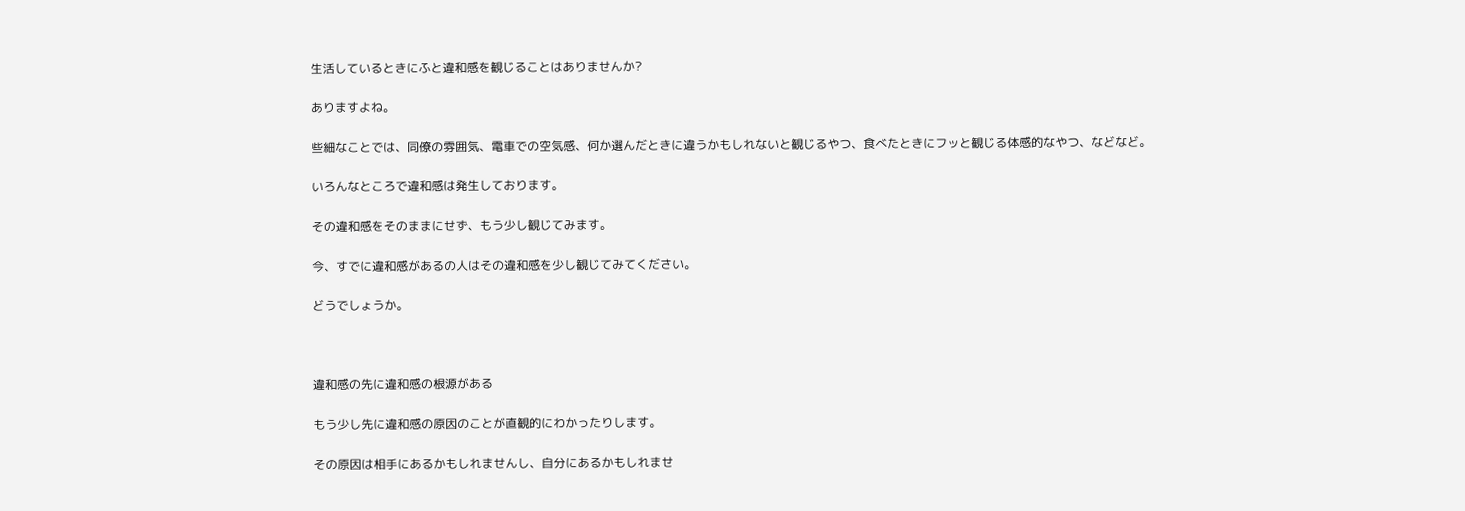生活しているときにふと違和感を観じることはありませんか?

ありますよね。

些細なことでは、同僚の雰囲気、電車での空気感、何か選んだときに違うかもしれないと観じるやつ、食べたときにフッと観じる体感的なやつ、などなど。

いろんなところで違和感は発生しております。

その違和感をそのままにせず、もう少し観じてみます。

今、すでに違和感があるの人はその違和感を少し観じてみてください。

どうでしょうか。



違和感の先に違和感の根源がある

もう少し先に違和感の原因のことが直観的にわかったりします。

その原因は相手にあるかもしれませんし、自分にあるかもしれませ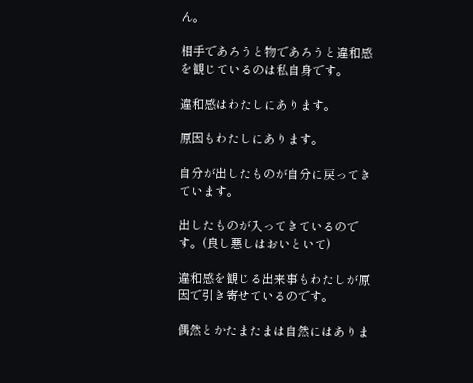ん。

相手であろうと物であろうと違和感を観じているのは私自身です。

違和感はわたしにあります。

原因もわたしにあります。

自分が出したものが自分に戻ってきています。

出したものが入ってきているのです。(良し悪しはおいといて)

違和感を観じる出来事もわたしが原因で引き寄せているのです。

偶然とかたまたまは自然にはありま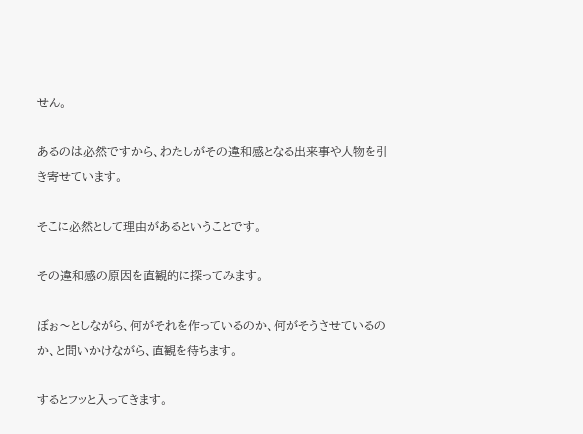せん。

あるのは必然ですから、わたしがその違和感となる出来事や人物を引き寄せています。

そこに必然として理由があるということです。

その違和感の原因を直観的に探ってみます。

ぼぉ〜としながら、何がそれを作っているのか、何がそうさせているのか、と問いかけながら、直観を待ちます。

するとフッと入ってきます。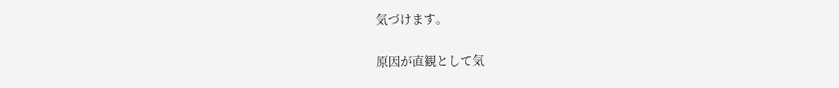気づけます。

原因が直観として気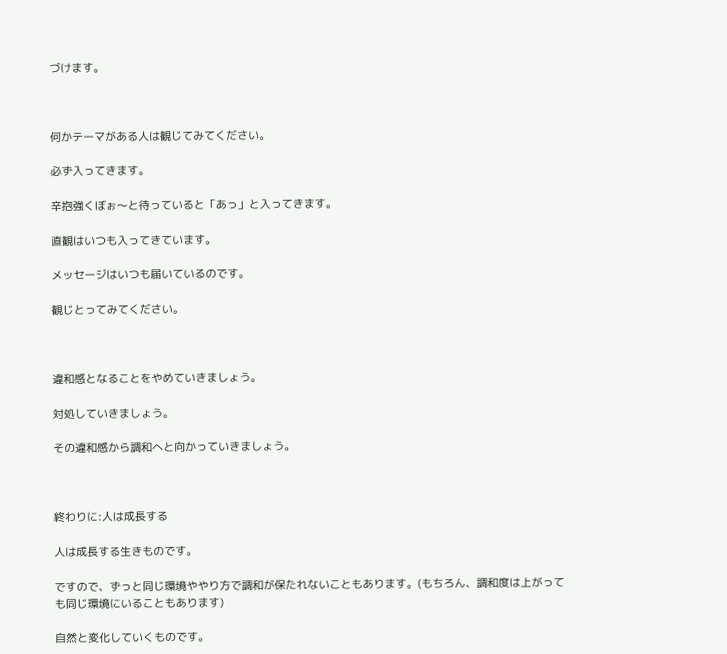づけます。



何かテーマがある人は観じてみてください。

必ず入ってきます。

辛抱強くぼぉ〜と待っていると「あっ」と入ってきます。

直観はいつも入ってきています。

メッセージはいつも届いているのです。

観じとってみてください。



違和感となることをやめていきましょう。

対処していきましょう。

その違和感から調和へと向かっていきましょう。



終わりに:人は成長する

人は成長する生きものです。

ですので、ずっと同じ環境ややり方で調和が保たれないこともあります。(もちろん、調和度は上がっても同じ環境にいることもあります)

自然と変化していくものです。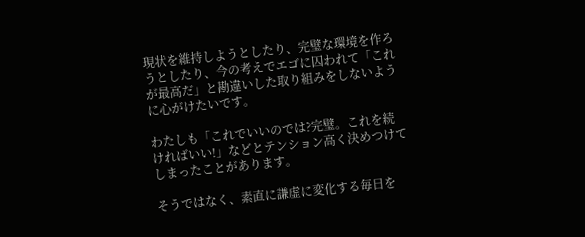現状を維持しようとしたり、完璧な環境を作ろうとしたり、今の考えでエゴに囚われて「これが最高だ」と勘違いした取り組みをしないように心がけたいです。

わたしも「これでいいのでは?完璧。これを続ければいい!」などとテンション高く決めつけてしまったことがあります。

そうではなく、素直に謙虚に変化する毎日を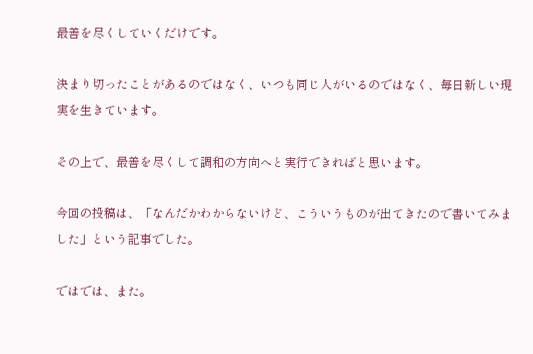最善を尽くしていくだけです。

決まり切ったことがあるのではなく、いつも同じ人がいるのではなく、毎日新しい現実を生きています。

その上で、最善を尽くして調和の方向へと実行できればと思います。

今回の投稿は、「なんだかわからないけど、こういうものが出てきたので書いてみました」という記事でした。

ではでは、また。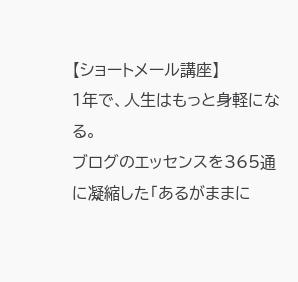【ショートメール講座】
1年で、人生はもっと身軽になる。
ブログのエッセンスを365通に凝縮した「あるがままに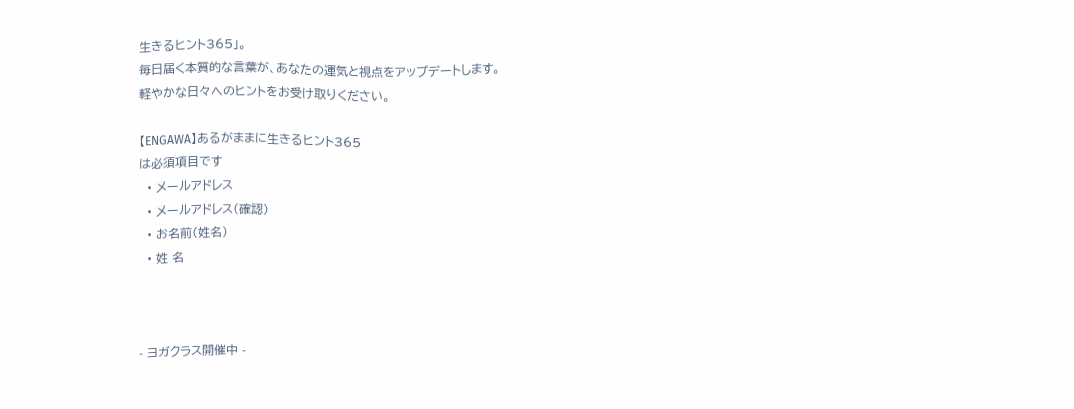生きるヒント365」。
毎日届く本質的な言葉が、あなたの運気と視点をアップデートします。
軽やかな日々へのヒントをお受け取りください。

【ENGAWA】あるがままに生きるヒント365
は必須項目です
  • メールアドレス
  • メールアドレス(確認)
  • お名前(姓名)
  • 姓 名



- ヨガクラス開催中 -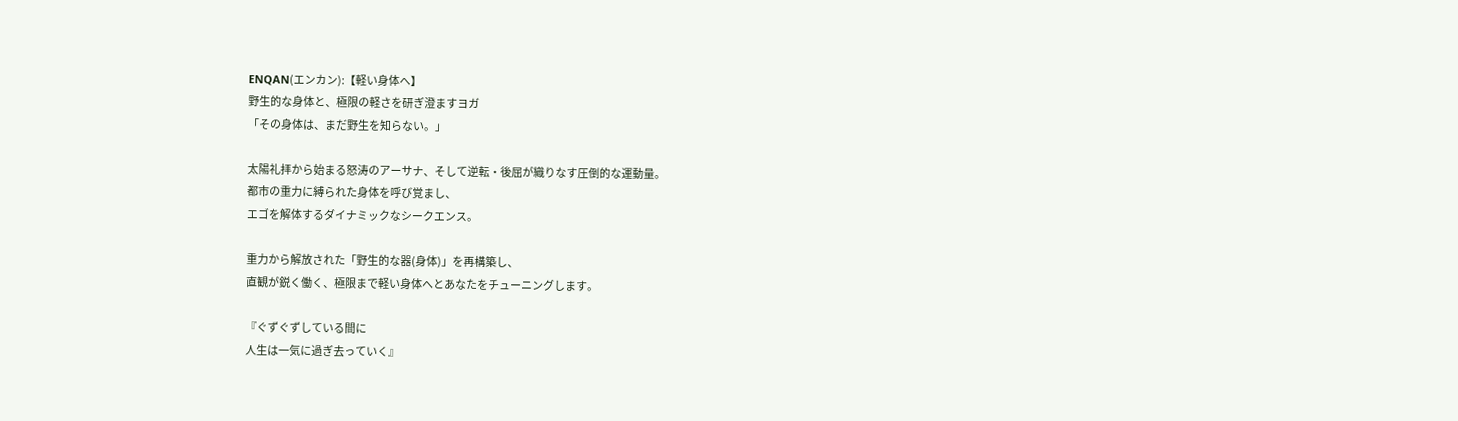ENQAN(エンカン):【軽い身体へ】
野生的な身体と、極限の軽さを研ぎ澄ますヨガ
「その身体は、まだ野生を知らない。」

太陽礼拝から始まる怒涛のアーサナ、そして逆転・後屈が織りなす圧倒的な運動量。
都市の重力に縛られた身体を呼び覚まし、
エゴを解体するダイナミックなシークエンス。

重力から解放された「野生的な器(身体)」を再構築し、
直観が鋭く働く、極限まで軽い身体へとあなたをチューニングします。

『ぐずぐずしている間に
人生は一気に過ぎ去っていく』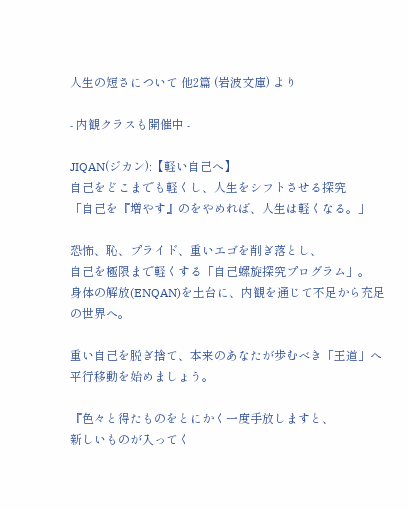人生の短さについて 他2篇 (岩波文庫) より

- 内観クラスも開催中 -

JIQAN(ジカン):【軽い自己へ】
自己をどこまでも軽くし、人生をシフトさせる探究
「自己を『増やす』のをやめれば、人生は軽くなる。」

恐怖、恥、プライド、重いエゴを削ぎ落とし、
自己を極限まで軽くする「自己螺旋探究プログラム」。
身体の解放(ENQAN)を土台に、内観を通じて不足から充足の世界へ。

重い自己を脱ぎ捨て、本来のあなたが歩むべき「王道」へ
平行移動を始めましょう。

『色々と得たものをとにかく一度手放しますと、
新しいものが入ってく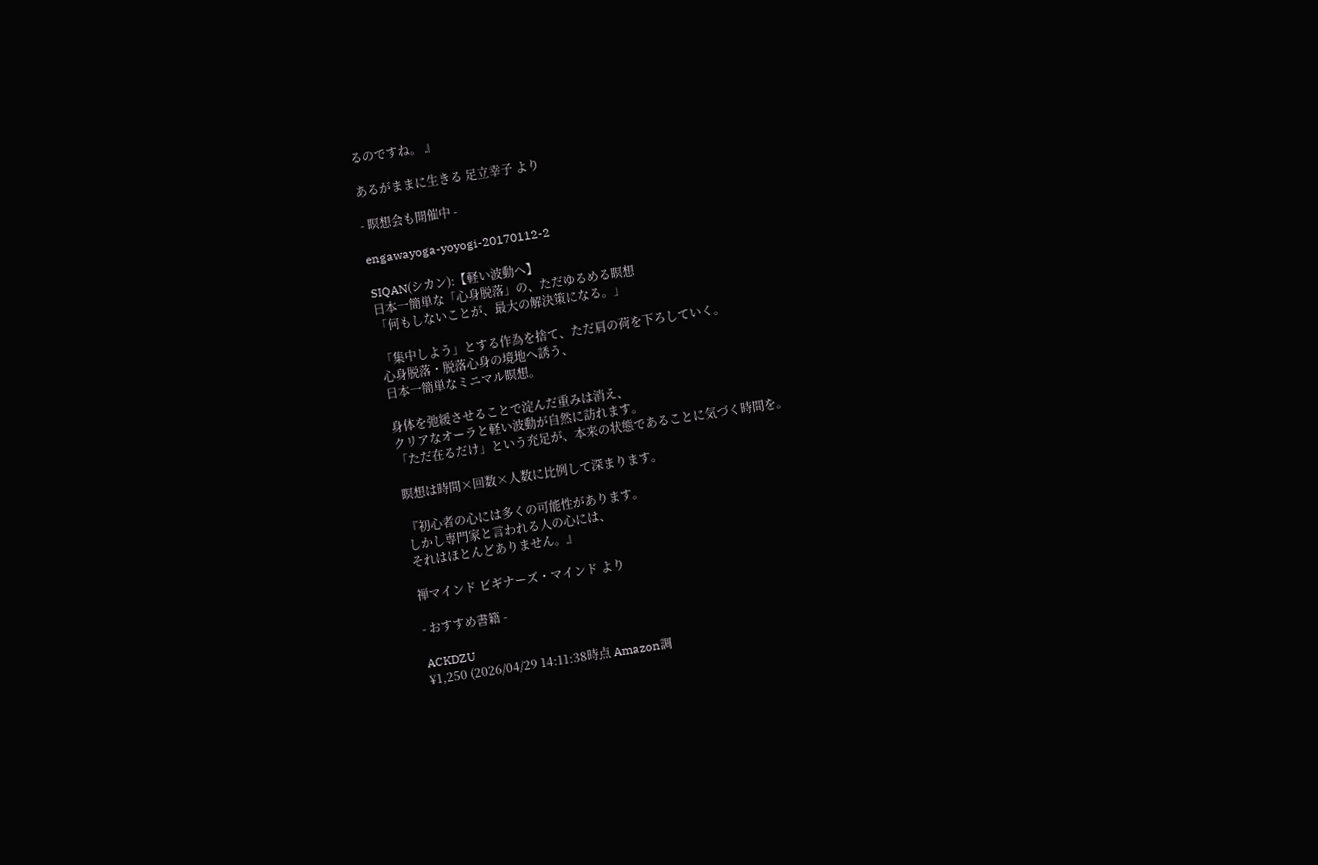るのですね。 』

あるがままに生きる 足立幸子 より

- 瞑想会も開催中 -

engawayoga-yoyogi-20170112-2

SIQAN(シカン):【軽い波動へ】
日本一簡単な「心身脱落」の、ただゆるめる瞑想
「何もしないことが、最大の解決策になる。」

「集中しよう」とする作為を捨て、ただ肩の荷を下ろしていく。
心身脱落・脱落心身の境地へ誘う、
日本一簡単なミニマル瞑想。

身体を弛緩させることで淀んだ重みは消え、
クリアなオーラと軽い波動が自然に訪れます。
「ただ在るだけ」という充足が、本来の状態であることに気づく時間を。

瞑想は時間×回数×人数に比例して深まります。

『初心者の心には多くの可能性があります。
しかし専門家と言われる人の心には、
それはほとんどありません。』

禅マインド ビギナーズ・マインド より

- おすすめ書籍 -

ACKDZU
¥1,250 (2026/04/29 14:11:38時点 Amazon調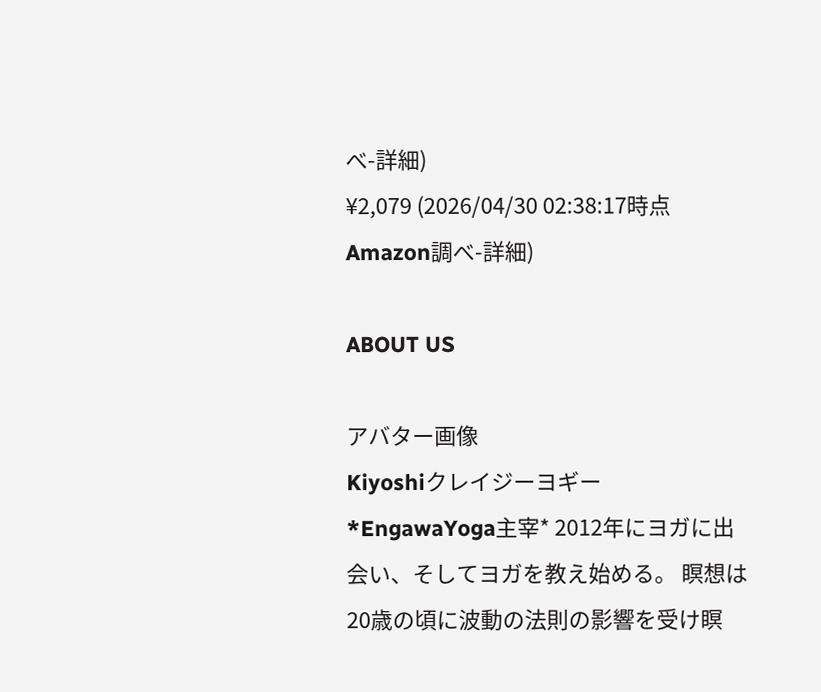べ-詳細)
¥2,079 (2026/04/30 02:38:17時点 Amazon調べ-詳細)

ABOUT US

アバター画像
Kiyoshiクレイジーヨギー
*EngawaYoga主宰* 2012年にヨガに出会い、そしてヨガを教え始める。 瞑想は20歳の頃に波動の法則の影響を受け瞑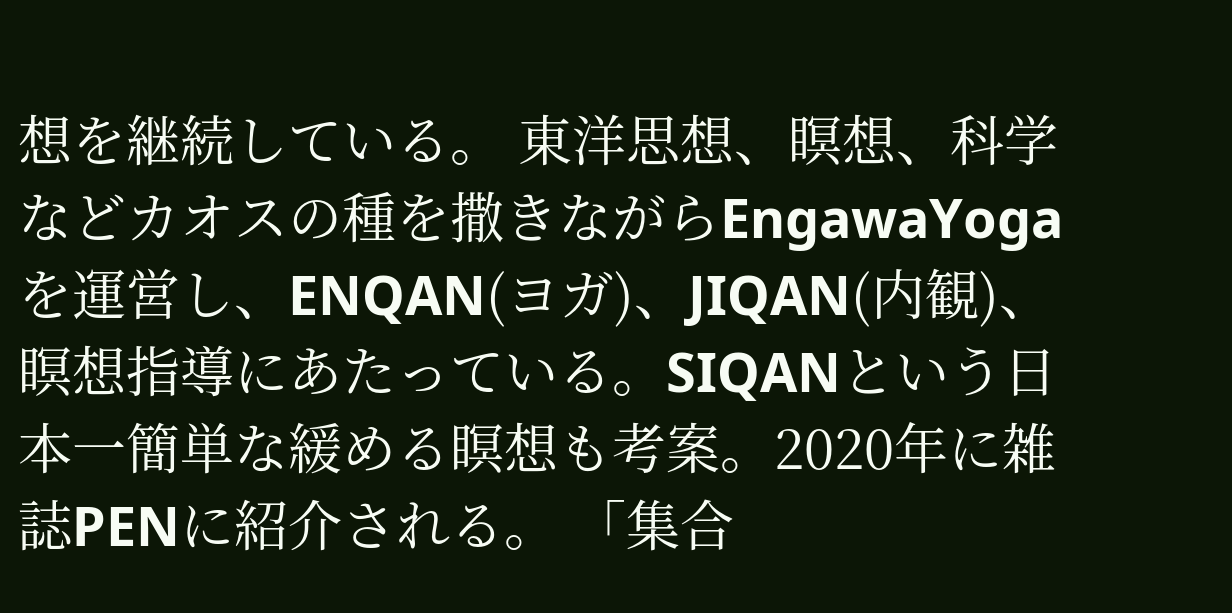想を継続している。 東洋思想、瞑想、科学などカオスの種を撒きながらEngawaYogaを運営し、ENQAN(ヨガ)、JIQAN(内観)、瞑想指導にあたっている。SIQANという日本一簡単な緩める瞑想も考案。2020年に雑誌PENに紹介される。 「集合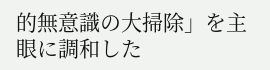的無意識の大掃除」を主眼に調和した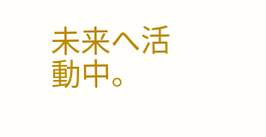未来へ活動中。